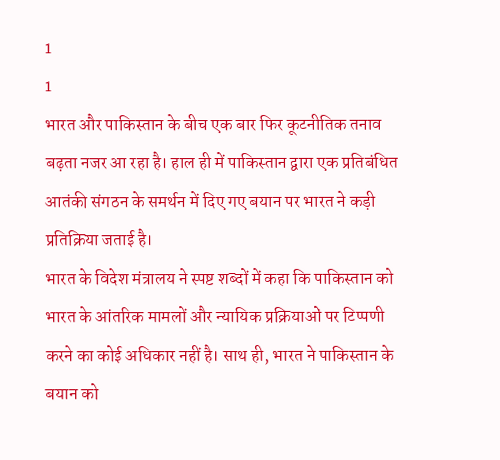1
1
भारत और पाकिस्तान के बीच एक बार फिर कूटनीतिक तनाव बढ़ता नजर आ रहा है। हाल ही में पाकिस्तान द्वारा एक प्रतिबंधित आतंकी संगठन के समर्थन में दिए गए बयान पर भारत ने कड़ी प्रतिक्रिया जताई है।
भारत के विदेश मंत्रालय ने स्पष्ट शब्दों में कहा कि पाकिस्तान को भारत के आंतरिक मामलों और न्यायिक प्रक्रियाओं पर टिप्पणी करने का कोई अधिकार नहीं है। साथ ही, भारत ने पाकिस्तान के बयान को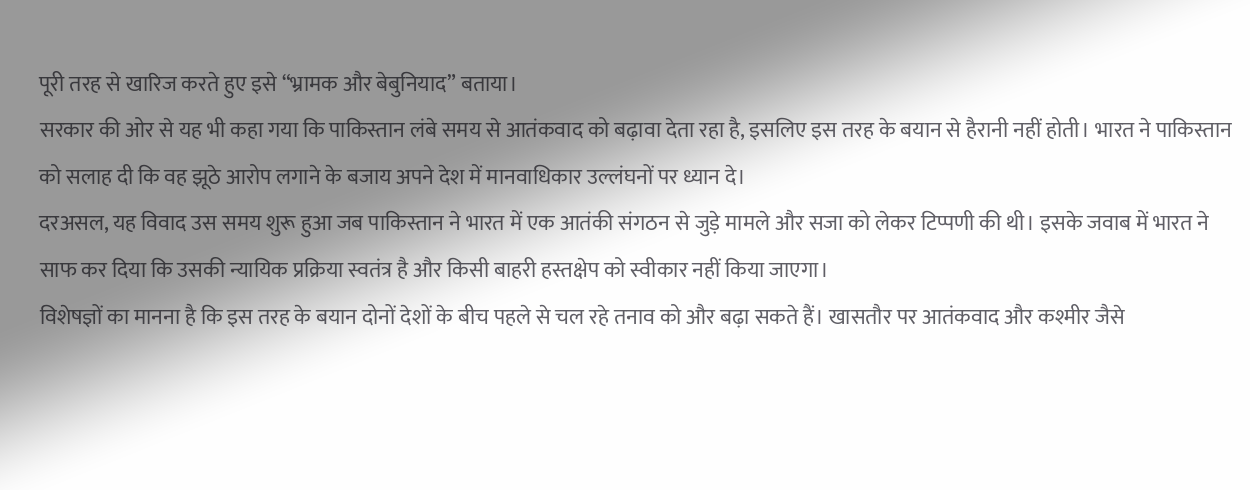पूरी तरह से खारिज करते हुए इसे “भ्रामक और बेबुनियाद” बताया।
सरकार की ओर से यह भी कहा गया कि पाकिस्तान लंबे समय से आतंकवाद को बढ़ावा देता रहा है, इसलिए इस तरह के बयान से हैरानी नहीं होती। भारत ने पाकिस्तान को सलाह दी कि वह झूठे आरोप लगाने के बजाय अपने देश में मानवाधिकार उल्लंघनों पर ध्यान दे।
दरअसल, यह विवाद उस समय शुरू हुआ जब पाकिस्तान ने भारत में एक आतंकी संगठन से जुड़े मामले और सजा को लेकर टिप्पणी की थी। इसके जवाब में भारत ने साफ कर दिया कि उसकी न्यायिक प्रक्रिया स्वतंत्र है और किसी बाहरी हस्तक्षेप को स्वीकार नहीं किया जाएगा।
विशेषज्ञों का मानना है कि इस तरह के बयान दोनों देशों के बीच पहले से चल रहे तनाव को और बढ़ा सकते हैं। खासतौर पर आतंकवाद और कश्मीर जैसे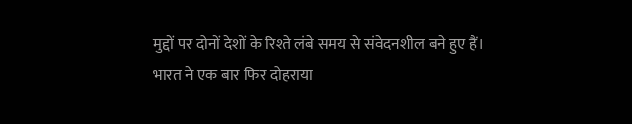मुद्दों पर दोनों देशों के रिश्ते लंबे समय से संवेदनशील बने हुए हैं।
भारत ने एक बार फिर दोहराया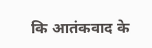कि आतंकवाद के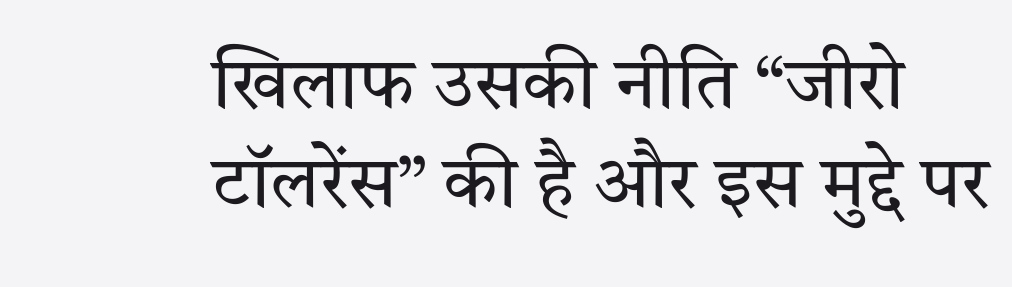खिलाफ उसकी नीति “जीरो टॉलरेंस” की है और इस मुद्दे पर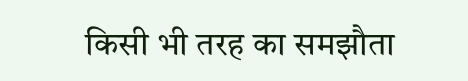किसी भी तरह का समझौता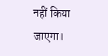नहीं किया जाएगा।